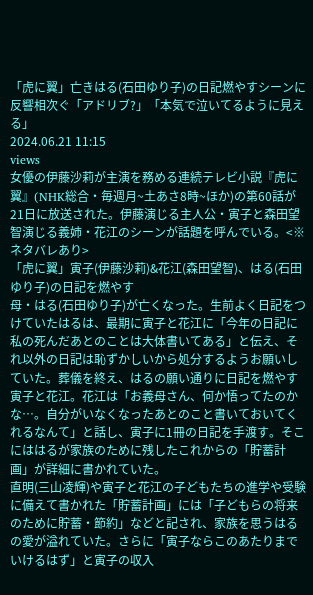「虎に翼」亡きはる(石田ゆり子)の日記燃やすシーンに反響相次ぐ「アドリブ?」「本気で泣いてるように見える」
2024.06.21 11:15
views
女優の伊藤沙莉が主演を務める連続テレビ小説『虎に翼』(NHK総合・毎週月~土あさ8時~ほか)の第60話が21日に放送された。伊藤演じる主人公・寅子と森田望智演じる義姉・花江のシーンが話題を呼んでいる。<※ネタバレあり>
「虎に翼」寅子(伊藤沙莉)&花江(森田望智)、はる(石田ゆり子)の日記を燃やす
母・はる(石田ゆり子)が亡くなった。生前よく日記をつけていたはるは、最期に寅子と花江に「今年の日記に私の死んだあとのことは大体書いてある」と伝え、それ以外の日記は恥ずかしいから処分するようお願いしていた。葬儀を終え、はるの願い通りに日記を燃やす寅子と花江。花江は「お義母さん、何か悟ってたのかな…。自分がいなくなったあとのこと書いておいてくれるなんて」と話し、寅子に1冊の日記を手渡す。そこにははるが家族のために残したこれからの「貯蓄計画」が詳細に書かれていた。
直明(三山凌輝)や寅子と花江の子どもたちの進学や受験に備えて書かれた「貯蓄計画」には「子どもらの将来のために貯蓄・節約」などと記され、家族を思うはるの愛が溢れていた。さらに「寅子ならこのあたりまでいけるはず」と寅子の収入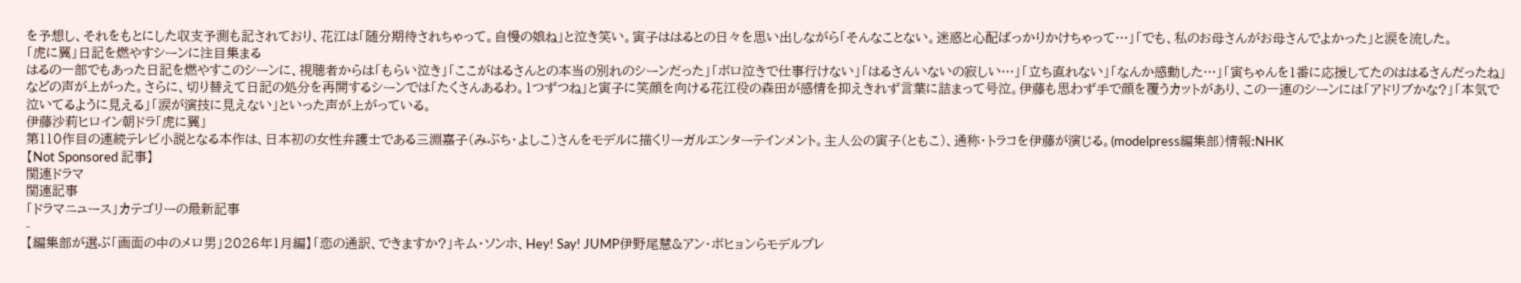を予想し、それをもとにした収支予測も記されており、花江は「随分期待されちゃって。自慢の娘ね」と泣き笑い。寅子ははるとの日々を思い出しながら「そんなことない。迷惑と心配ばっかりかけちゃって…」「でも、私のお母さんがお母さんでよかった」と涙を流した。
「虎に翼」日記を燃やすシーンに注目集まる
はるの一部でもあった日記を燃やすこのシーンに、視聴者からは「もらい泣き」「ここがはるさんとの本当の別れのシーンだった」「ボロ泣きで仕事行けない」「はるさんいないの寂しい…」「立ち直れない」「なんか感動した…」「寅ちゃんを1番に応援してたのははるさんだったね」などの声が上がった。さらに、切り替えて日記の処分を再開するシーンでは「たくさんあるわ。1つずつね」と寅子に笑顔を向ける花江役の森田が感情を抑えきれず言葉に詰まって号泣。伊藤も思わず手で顔を覆うカットがあり、この一連のシーンには「アドリブかな?」「本気で泣いてるように見える」「涙が演技に見えない」といった声が上がっている。
伊藤沙莉ヒロイン朝ドラ「虎に翼」
第110作目の連続テレビ小説となる本作は、日本初の女性弁護士である三淵嘉子(みぶち・よしこ)さんをモデルに描くリーガルエンターテインメント。主人公の寅子(ともこ)、通称・トラコを伊藤が演じる。(modelpress編集部)情報:NHK
【Not Sponsored 記事】
関連ドラマ
関連記事
「ドラマニュース」カテゴリーの最新記事
-
【編集部が選ぶ「画面の中のメロ男」2026年1月編】「恋の通訳、できますか?」キム・ソンホ、Hey! Say! JUMP伊野尾慧&アン・ボヒョンらモデルプレ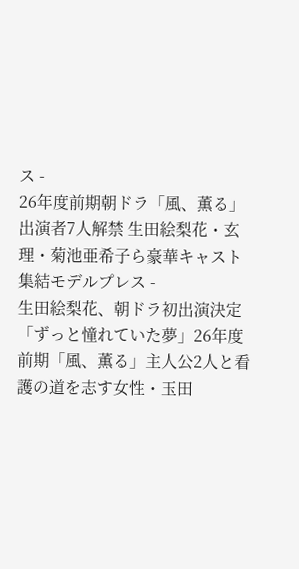ス -
26年度前期朝ドラ「風、薫る」出演者7人解禁 生田絵梨花・玄理・菊池亜希子ら豪華キャスト集結モデルプレス -
生田絵梨花、朝ドラ初出演決定「ずっと憧れていた夢」26年度前期「風、薫る」主人公2人と看護の道を志す女性・玉田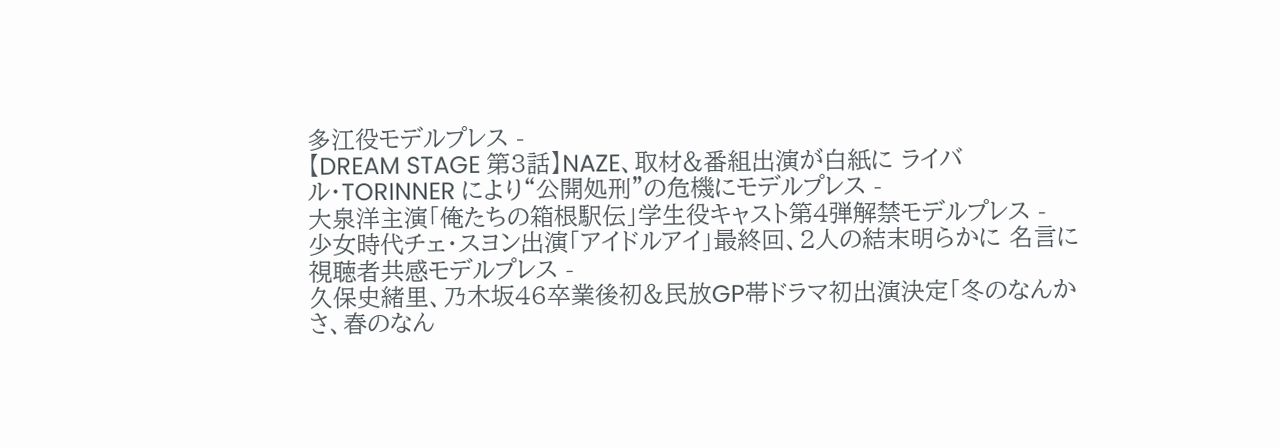多江役モデルプレス -
【DREAM STAGE 第3話】NAZE、取材&番組出演が白紙に ライバル・TORINNER により“公開処刑”の危機にモデルプレス -
大泉洋主演「俺たちの箱根駅伝」学生役キャスト第4弾解禁モデルプレス -
少女時代チェ・スヨン出演「アイドルアイ」最終回、2人の結末明らかに 名言に視聴者共感モデルプレス -
久保史緒里、乃木坂46卒業後初&民放GP帯ドラマ初出演決定「冬のなんかさ、春のなん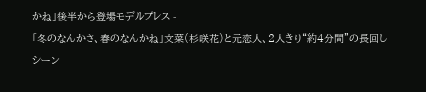かね」後半から登場モデルプレス -
「冬のなんかさ、春のなんかね」文菜(杉咲花)と元恋人、2人きり“約4分間”の長回しシーン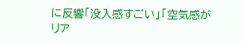に反響「没入感すごい」「空気感がリア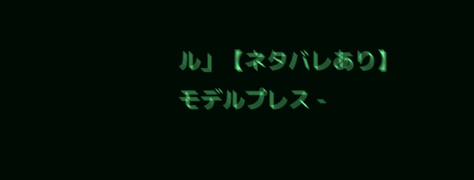ル」【ネタバレあり】モデルプレス -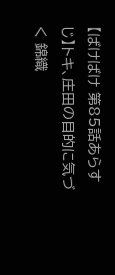【ばけばけ 第85話あらすじ】トキ、庄田の目的に気づく 錦織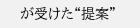が受けた“提案”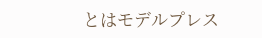とはモデルプレス